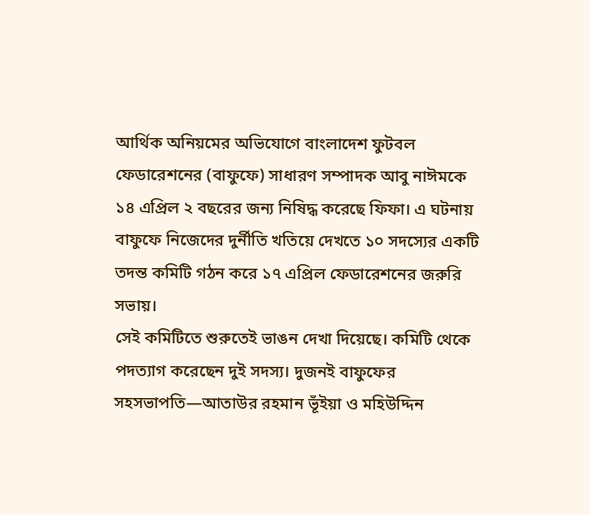আর্থিক অনিয়মের অভিযোগে বাংলাদেশ ফুটবল ফেডারেশনের (বাফুফে) সাধারণ সম্পাদক আবু নাঈমকে ১৪ এপ্রিল ২ বছরের জন্য নিষিদ্ধ করেছে ফিফা। এ ঘটনায় বাফুফে নিজেদের দুর্নীতি খতিয়ে দেখতে ১০ সদস্যের একটি তদন্ত কমিটি গঠন করে ১৭ এপ্রিল ফেডারেশনের জরুরি সভায়।
সেই কমিটিতে শুরুতেই ভাঙন দেখা দিয়েছে। কমিটি থেকে পদত্যাগ করেছেন দুই সদস্য। দুজনই বাফুফের সহসভাপতি—আতাউর রহমান ভূঁইয়া ও মহিউদ্দিন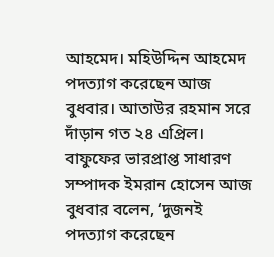আহমেদ। মহিউদ্দিন আহমেদ পদত্যাগ করেছেন আজ বুধবার। আতাউর রহমান সরে দাঁড়ান গত ২৪ এপ্রিল।
বাফুফের ভারপ্রাপ্ত সাধারণ সম্পাদক ইমরান হোসেন আজ বুধবার বলেন, ‘দুজনই পদত্যাগ করেছেন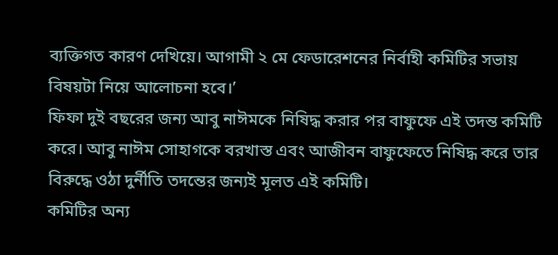ব্যক্তিগত কারণ দেখিয়ে। আগামী ২ মে ফেডারেশনের নির্বাহী কমিটির সভায় বিষয়টা নিয়ে আলোচনা হবে।’
ফিফা দুই বছরের জন্য আবু নাঈমকে নিষিদ্ধ করার পর বাফুফে এই তদন্ত কমিটি করে। আবু নাঈম সোহাগকে বরখাস্ত এবং আজীবন বাফুফেতে নিষিদ্ধ করে তার বিরুদ্ধে ওঠা দুর্নীতি তদন্তের জন্যই মূলত এই কমিটি।
কমিটির অন্য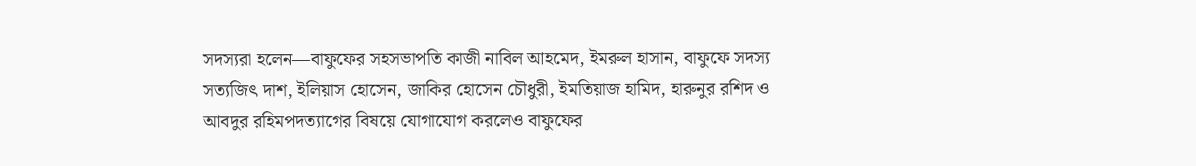সদস্যরা হলেন—বাফুফের সহসভাপতি কাজী নাবিল আহমেদ, ইমরুল হাসান, বাফুফে সদস্য সত্যজিৎ দাশ, ইলিয়াস হোসেন, জাকির হোসেন চৌধুরী, ইমতিয়াজ হামিদ, হারুনুর রশিদ ও আবদুর রহিমপদত্যাগের বিষয়ে যোগাযোগ করলেও বাফুফের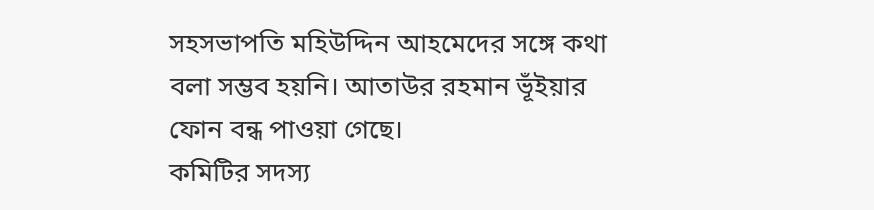সহসভাপতি মহিউদ্দিন আহমেদের সঙ্গে কথা বলা সম্ভব হয়নি। আতাউর রহমান ভূঁইয়ার ফোন বন্ধ পাওয়া গেছে।
কমিটির সদস্য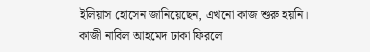ইলিয়াস হোসেন জানিয়েছেন, এখনো কাজ শুরু হয়নি। কাজী নাবিল আহমেদ ঢাকা ফিরলে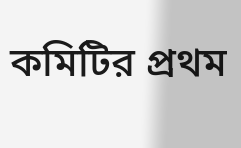কমিটির প্রথম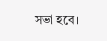সভা হবে।